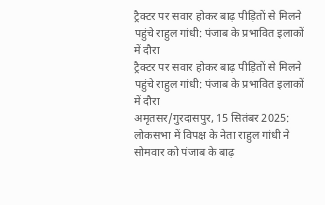ट्रैक्टर पर सवार होकर बाढ़ पीड़ितों से मिलने पहुंचे राहुल गांधी: पंजाब के प्रभावित इलाकों में दौरा
ट्रैक्टर पर सवार होकर बाढ़ पीड़ितों से मिलने पहुंचे राहुल गांधी: पंजाब के प्रभावित इलाकों में दौरा
अमृतसर/गुरदासपुर, 15 सितंबर 2025: लोकसभा में विपक्ष के नेता राहुल गांधी ने सोमवार को पंजाब के बाढ़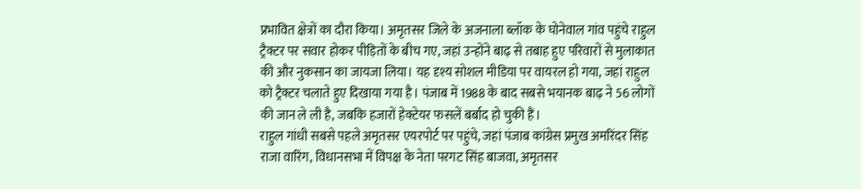प्रभावित क्षेत्रों का दौरा किया। अमृतसर जिले के अजनाला ब्लॉक के घोनेवाल गांव पहुंचे राहुल ट्रैक्टर पर सवार होकर पीड़ितों के बीच गए, जहां उन्होंने बाढ़ से तबाह हुए परिवारों से मुलाकात की और नुकसान का जायजा लिया। यह दृश्य सोशल मीडिया पर वायरल हो गया, जहां राहुल को ट्रैक्टर चलाते हुए दिखाया गया है। पंजाब में 1988 के बाद सबसे भयानक बाढ़ ने 56 लोगों की जान ले ली है, जबकि हजारों हेक्टेयर फसलें बर्बाद हो चुकी हैं।
राहुल गांधी सबसे पहले अमृतसर एयरपोर्ट पर पहुंचे, जहां पंजाब कांग्रेस प्रमुख अमरिंदर सिंह राजा वारिंग, विधानसभा में विपक्ष के नेता परगट सिंह बाजवा, अमृतसर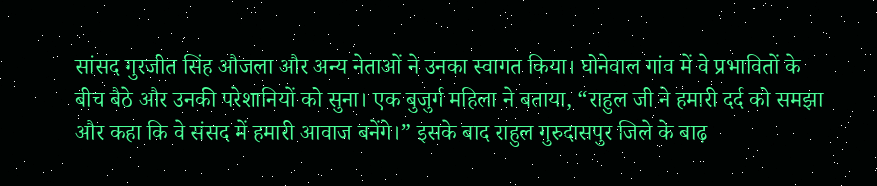सांसद गुरजीत सिंह औजला और अन्य नेताओं ने उनका स्वागत किया। घोनेवाल गांव में वे प्रभावितों के बीच बैठे और उनकी परेशानियों को सुना। एक बुजुर्ग महिला ने बताया, “राहुल जी ने हमारी दर्द को समझा और कहा कि वे संसद में हमारी आवाज बनेंगे।” इसके बाद राहुल गुरुदासपुर जिले के बाढ़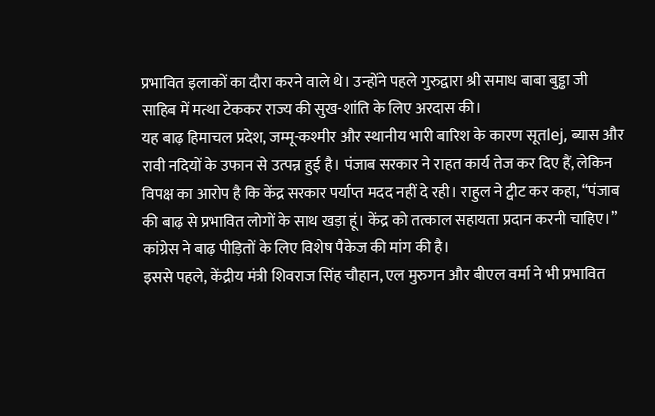प्रभावित इलाकों का दौरा करने वाले थे। उन्होंने पहले गुरुद्वारा श्री समाध बाबा बुड्ढा जी साहिब में मत्था टेककर राज्य की सुख-शांति के लिए अरदास की।
यह बाढ़ हिमाचल प्रदेश, जम्मू-कश्मीर और स्थानीय भारी बारिश के कारण सूतlej, ब्यास और रावी नदियों के उफान से उत्पन्न हुई है। पंजाब सरकार ने राहत कार्य तेज कर दिए हैं, लेकिन विपक्ष का आरोप है कि केंद्र सरकार पर्याप्त मदद नहीं दे रही। राहुल ने ट्वीट कर कहा, “पंजाब की बाढ़ से प्रभावित लोगों के साथ खड़ा हूं। केंद्र को तत्काल सहायता प्रदान करनी चाहिए।” कांग्रेस ने बाढ़ पीड़ितों के लिए विशेष पैकेज की मांग की है।
इससे पहले, केंद्रीय मंत्री शिवराज सिंह चौहान, एल मुरुगन और बीएल वर्मा ने भी प्रभावित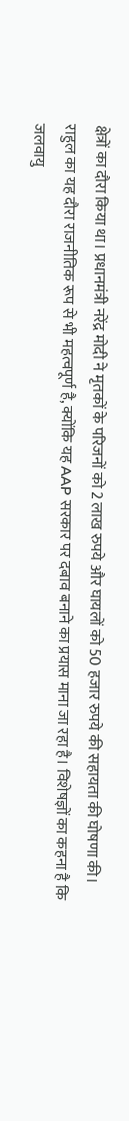क्षेत्रों का दौरा किया था। प्रधानमंत्री नरेंद्र मोदी ने मृतकों के परिजनों को 2 लाख रुपये और घायलों को 50 हजार रुपये की सहायता की घोषणा की। राहुल का यह दौरा राजनीतिक रूप से भी महत्वपूर्ण है, क्योंकि यह AAP सरकार पर दबाव बनाने का प्रयास माना जा रहा है। विशेषज्ञों का कहना है कि जलवायु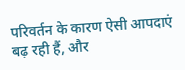परिवर्तन के कारण ऐसी आपदाएं बढ़ रही हैं, और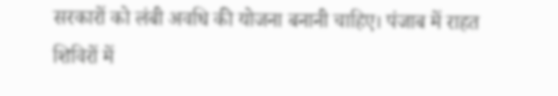सरकारों को लंबी अवधि की योजना बनानी चाहिए। पंजाब में राहत शिविरों में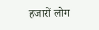हजारों लोग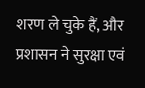शरण ले चुके हैं, और प्रशासन ने सुरक्षा एवं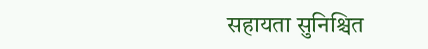सहायता सुनिश्चित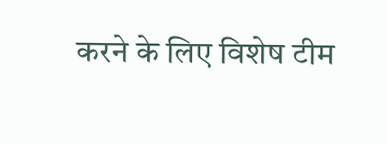करने के लिए विशेष टीम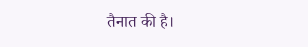तैनात की है।